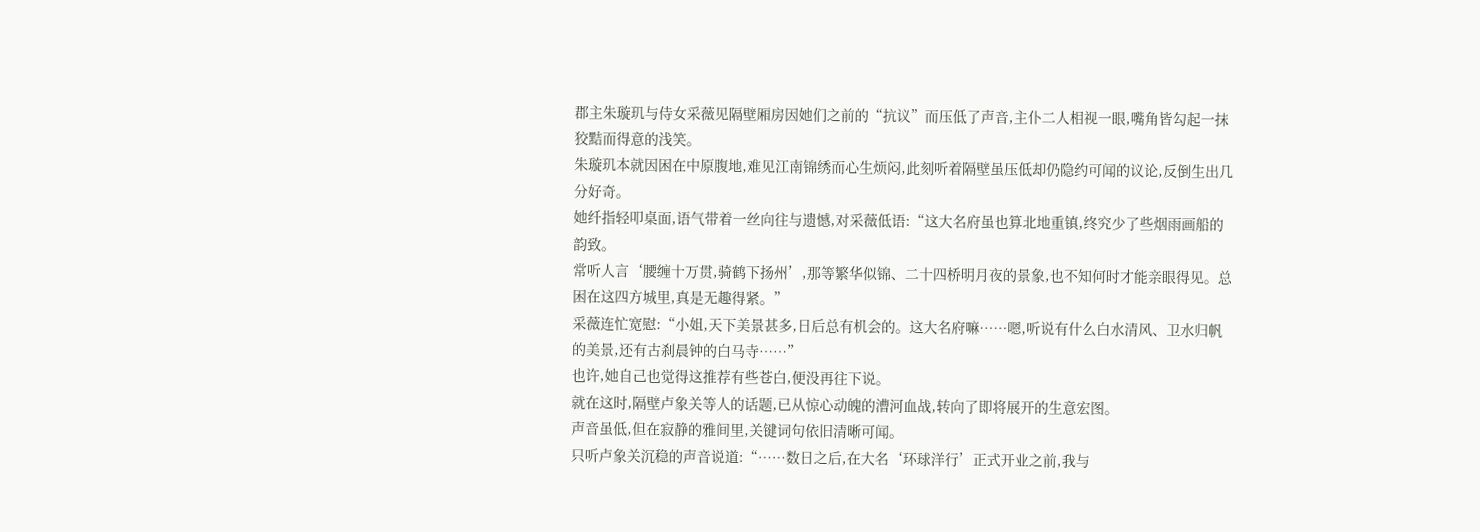郡主朱璇玑与侍女采薇见隔壁厢房因她们之前的“抗议”而压低了声音,主仆二人相视一眼,嘴角皆勾起一抹狡黠而得意的浅笑。
朱璇玑本就因困在中原腹地,难见江南锦绣而心生烦闷,此刻听着隔壁虽压低却仍隐约可闻的议论,反倒生出几分好奇。
她纤指轻叩桌面,语气带着一丝向往与遗憾,对采薇低语:“这大名府虽也算北地重镇,终究少了些烟雨画船的韵致。
常听人言‘腰缠十万贯,骑鹤下扬州’,那等繁华似锦、二十四桥明月夜的景象,也不知何时才能亲眼得见。总困在这四方城里,真是无趣得紧。”
采薇连忙宽慰:“小姐,天下美景甚多,日后总有机会的。这大名府嘛……嗯,听说有什么白水清风、卫水归帆的美景,还有古刹晨钟的白马寺……”
也许,她自己也觉得这推荐有些苍白,便没再往下说。
就在这时,隔壁卢象关等人的话题,已从惊心动魄的漕河血战,转向了即将展开的生意宏图。
声音虽低,但在寂静的雅间里,关键词句依旧清晰可闻。
只听卢象关沉稳的声音说道:“……数日之后,在大名‘环球洋行’正式开业之前,我与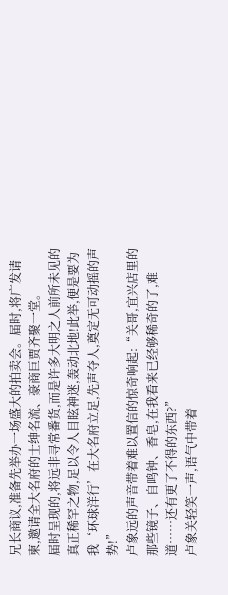兄长商议,准备先举办一场盛大的拍卖会。届时,将广发请柬,邀请全大名府的士绅名流、豪商巨贾齐聚一堂。
届时呈现的,将远非寻常番货,而是许多大明之人前所未见的真正稀罕之物,足以令人目眩神迷,轰动北地!此举,便是要为我‘环球洋行’在大名府立足,先声夺人,奠定无可动摇的声势!”
卢象远的声音带着难以置信的惊奇响起:“关哥,宜兴店里的那些镜子、自鸣钟、香皂,在我看来已经够稀奇的了,难道……还有更了不得的东西?”
卢象关轻笑一声,语气中带着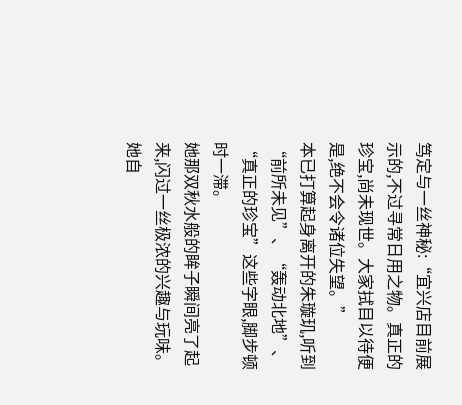笃定与一丝神秘:“宜兴店目前展示的,不过寻常日用之物。真正的珍宝,尚未现世。大家拭目以待便是,绝不会令诸位失望。”
本已打算起身离开的朱璇玑,听到“前所未见”、“轰动北地”、“真正的珍宝”这些字眼,脚步顿时一滞。
她那双秋水般的眸子瞬间亮了起来,闪过一丝极浓的兴趣与玩味。
她自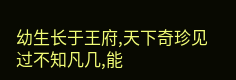幼生长于王府,天下奇珍见过不知凡几,能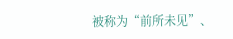被称为“前所未见”、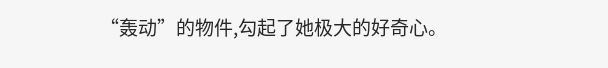“轰动”的物件,勾起了她极大的好奇心。